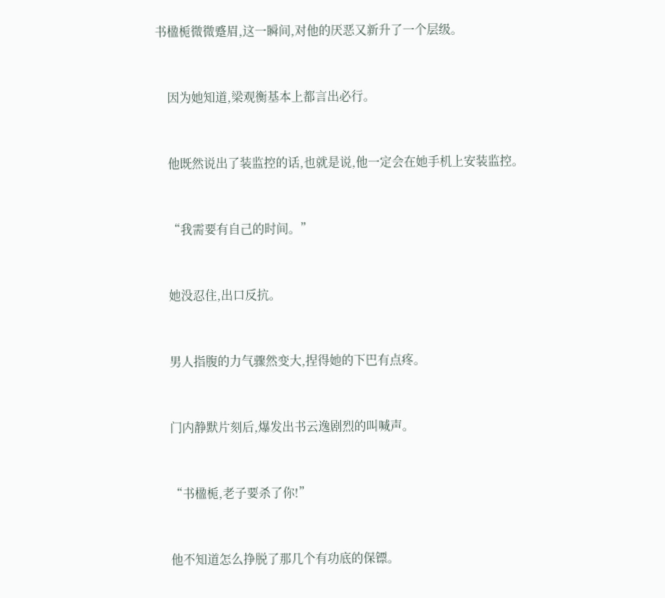书楹栀微微蹙眉,这一瞬间,对他的厌恶又新升了一个层级。


    因为她知道,梁观衡基本上都言出必行。


    他既然说出了装监控的话,也就是说,他一定会在她手机上安装监控。


    “我需要有自己的时间。”


    她没忍住,出口反抗。


    男人指腹的力气骤然变大,捏得她的下巴有点疼。


    门内静默片刻后,爆发出书云逸剧烈的叫喊声。


    “书楹栀,老子要杀了你!”


    他不知道怎么挣脱了那几个有功底的保镖。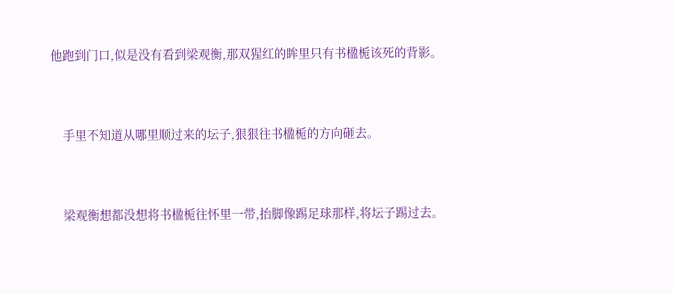他跑到门口,似是没有看到梁观衡,那双猩红的眸里只有书楹栀该死的背影。


    手里不知道从哪里顺过来的坛子,狠狠往书楹栀的方向砸去。


    梁观衡想都没想将书楹栀往怀里一带,抬脚像踢足球那样,将坛子踢过去。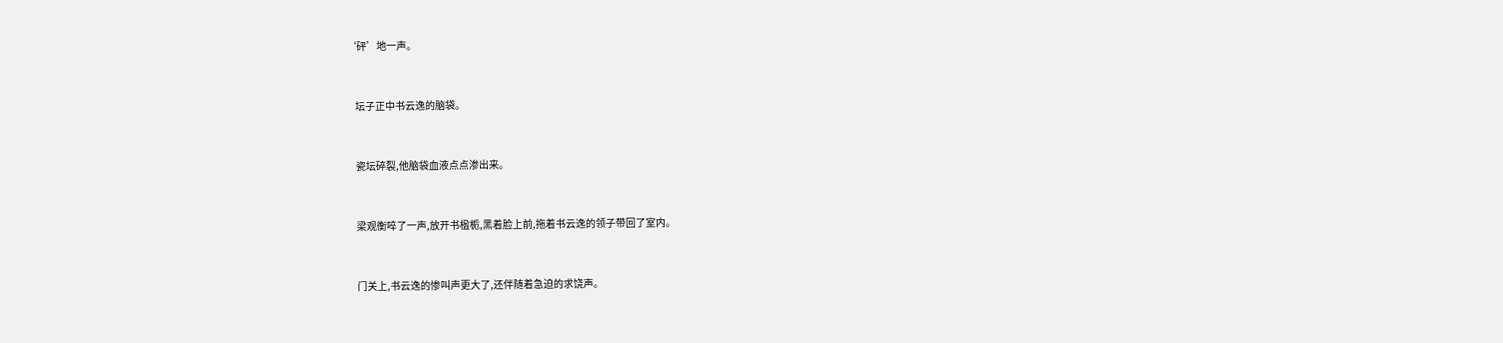‘砰’地一声。


    坛子正中书云逸的脑袋。


    瓷坛碎裂,他脑袋血液点点渗出来。


    梁观衡啐了一声,放开书楹栀,黑着脸上前,拖着书云逸的领子带回了室内。


    门关上,书云逸的惨叫声更大了,还伴随着急迫的求饶声。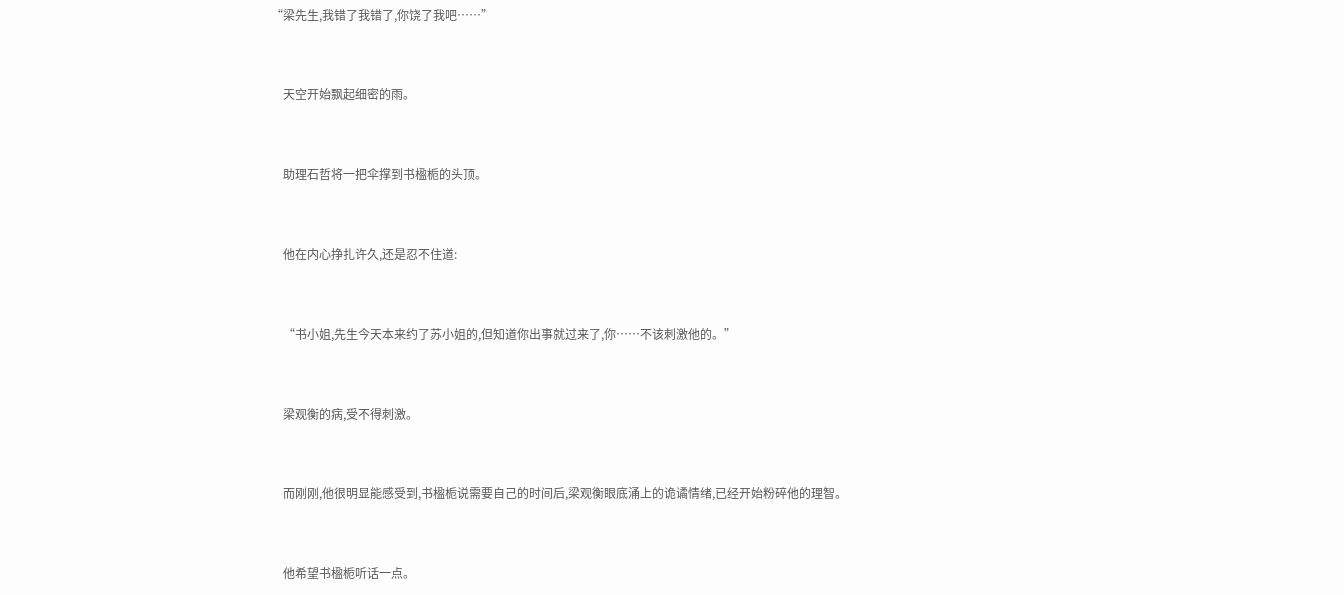“梁先生,我错了我错了,你饶了我吧……”


    天空开始飘起细密的雨。


    助理石哲将一把伞撑到书楹栀的头顶。


    他在内心挣扎许久,还是忍不住道:


    “书小姐,先生今天本来约了苏小姐的,但知道你出事就过来了,你……不该刺激他的。”


    梁观衡的病,受不得刺激。


    而刚刚,他很明显能感受到,书楹栀说需要自己的时间后,梁观衡眼底涌上的诡谲情绪,已经开始粉碎他的理智。


    他希望书楹栀听话一点。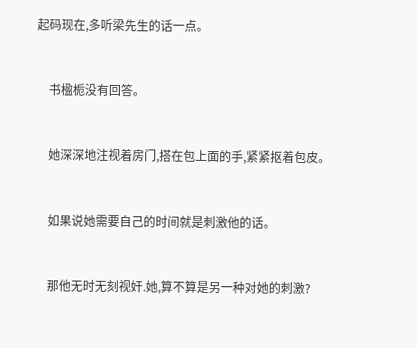起码现在,多听梁先生的话一点。


    书楹栀没有回答。


    她深深地注视着房门,搭在包上面的手,紧紧抠着包皮。


    如果说她需要自己的时间就是刺激他的话。


    那他无时无刻视奸.她,算不算是另一种对她的刺激?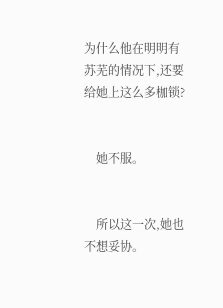为什么他在明明有苏芜的情况下,还要给她上这么多枷锁?


    她不服。


    所以这一次,她也不想妥协。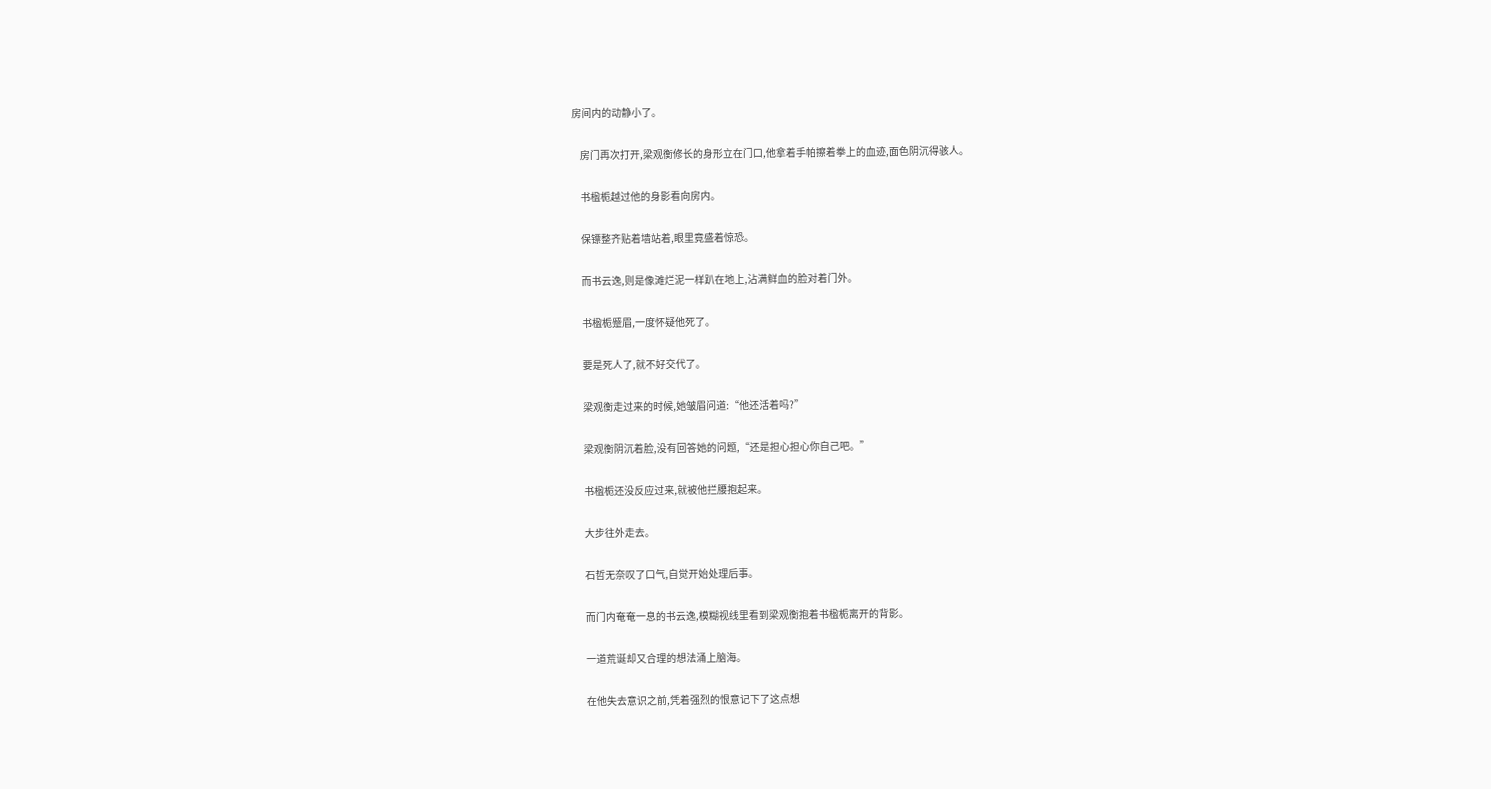房间内的动静小了。


    房门再次打开,梁观衡修长的身形立在门口,他拿着手帕擦着拳上的血迹,面色阴沉得骇人。


    书楹栀越过他的身影看向房内。


    保镖整齐贴着墙站着,眼里竟盛着惊恐。


    而书云逸,则是像滩烂泥一样趴在地上,沾满鲜血的脸对着门外。


    书楹栀蹙眉,一度怀疑他死了。


    要是死人了,就不好交代了。


    梁观衡走过来的时候,她皱眉问道:“他还活着吗?”


    梁观衡阴沉着脸,没有回答她的问题,“还是担心担心你自己吧。”


    书楹栀还没反应过来,就被他拦腰抱起来。


    大步往外走去。


    石哲无奈叹了口气,自觉开始处理后事。


    而门内奄奄一息的书云逸,模糊视线里看到梁观衡抱着书楹栀离开的背影。


    一道荒诞却又合理的想法涌上脑海。


    在他失去意识之前,凭着强烈的恨意记下了这点想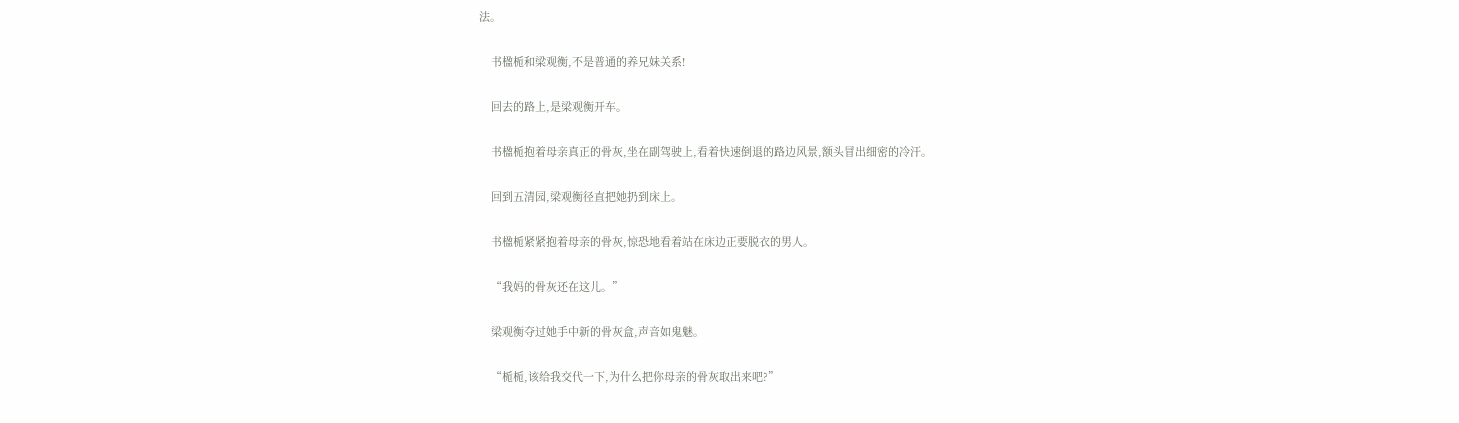法。


    书楹栀和梁观衡,不是普通的养兄妹关系!


    回去的路上,是梁观衡开车。


    书楹栀抱着母亲真正的骨灰,坐在副驾驶上,看着快速倒退的路边风景,额头冒出细密的冷汗。


    回到五清园,梁观衡径直把她扔到床上。


    书楹栀紧紧抱着母亲的骨灰,惊恐地看着站在床边正要脱衣的男人。


    “我妈的骨灰还在这儿。”


    梁观衡夺过她手中新的骨灰盒,声音如鬼魅。


    “栀栀,该给我交代一下,为什么把你母亲的骨灰取出来吧?”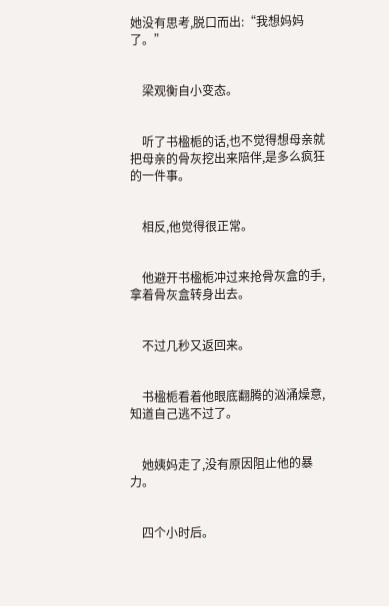她没有思考,脱口而出:“我想妈妈了。”


    梁观衡自小变态。


    听了书楹栀的话,也不觉得想母亲就把母亲的骨灰挖出来陪伴,是多么疯狂的一件事。


    相反,他觉得很正常。


    他避开书楹栀冲过来抢骨灰盒的手,拿着骨灰盒转身出去。


    不过几秒又返回来。


    书楹栀看着他眼底翻腾的汹涌燥意,知道自己逃不过了。


    她姨妈走了,没有原因阻止他的暴力。


    四个小时后。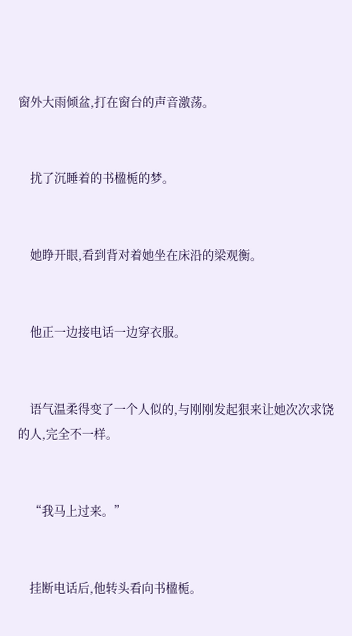窗外大雨倾盆,打在窗台的声音激荡。


    扰了沉睡着的书楹栀的梦。


    她睁开眼,看到背对着她坐在床沿的梁观衡。


    他正一边接电话一边穿衣服。


    语气温柔得变了一个人似的,与刚刚发起狠来让她次次求饶的人,完全不一样。


    “我马上过来。”


    挂断电话后,他转头看向书楹栀。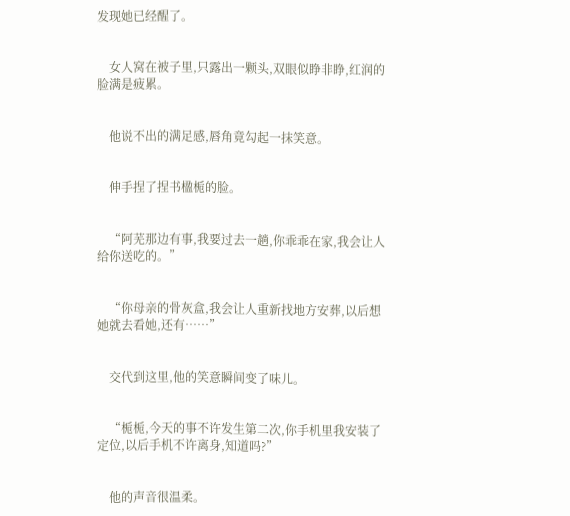发现她已经醒了。


    女人窝在被子里,只露出一颗头,双眼似睁非睁,红润的脸满是疲累。


    他说不出的满足感,唇角竟勾起一抹笑意。


    伸手捏了捏书楹栀的脸。


    “阿芜那边有事,我要过去一趟,你乖乖在家,我会让人给你送吃的。”


    “你母亲的骨灰盒,我会让人重新找地方安葬,以后想她就去看她,还有……”


    交代到这里,他的笑意瞬间变了味儿。


    “栀栀,今天的事不许发生第二次,你手机里我安装了定位,以后手机不许离身,知道吗?”


    他的声音很温柔。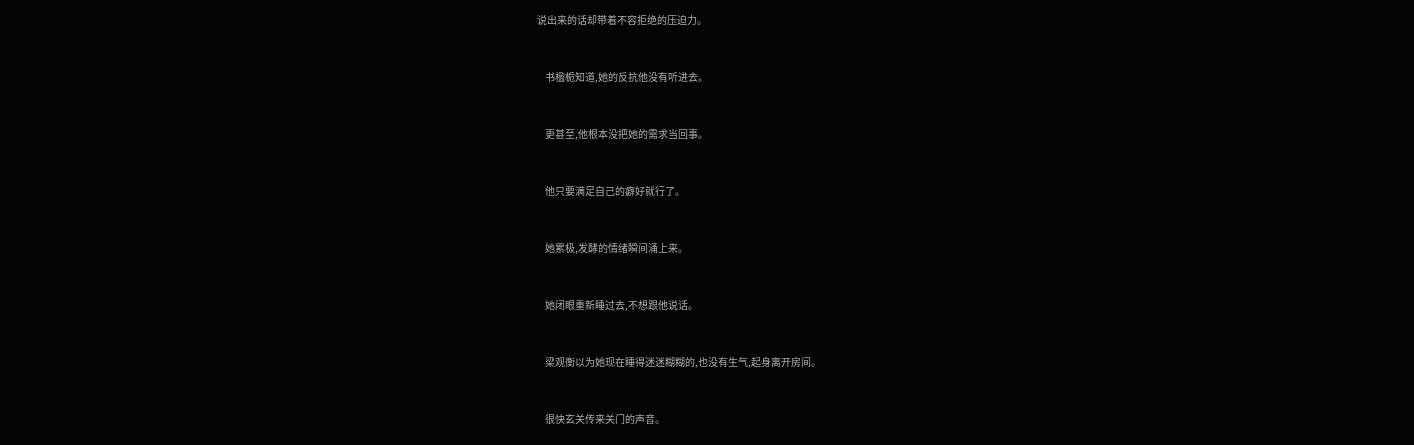说出来的话却带着不容拒绝的压迫力。


    书楹栀知道,她的反抗他没有听进去。


    更甚至,他根本没把她的需求当回事。


    他只要满足自己的癖好就行了。


    她累极,发酵的情绪瞬间涌上来。


    她闭眼重新睡过去,不想跟他说话。


    梁观衡以为她现在睡得迷迷糊糊的,也没有生气,起身离开房间。


    很快玄关传来关门的声音。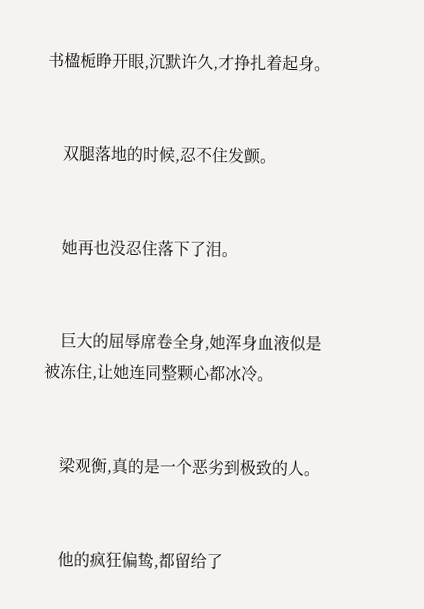书楹栀睁开眼,沉默许久,才挣扎着起身。


    双腿落地的时候,忍不住发颤。


    她再也没忍住落下了泪。


    巨大的屈辱席卷全身,她浑身血液似是被冻住,让她连同整颗心都冰冷。


    梁观衡,真的是一个恶劣到极致的人。


    他的疯狂偏鸷,都留给了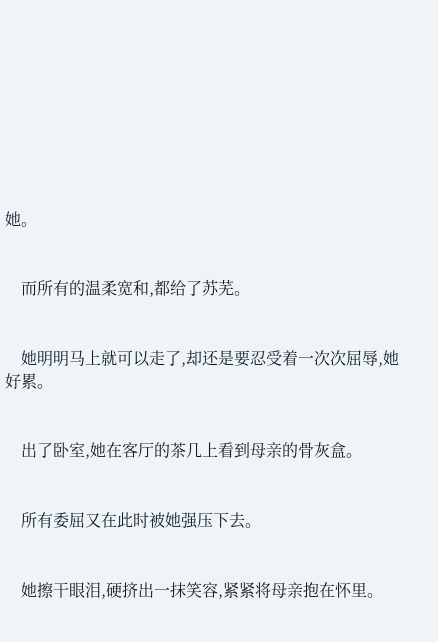她。


    而所有的温柔宽和,都给了苏芜。


    她明明马上就可以走了,却还是要忍受着一次次屈辱,她好累。


    出了卧室,她在客厅的茶几上看到母亲的骨灰盒。


    所有委屈又在此时被她强压下去。


    她擦干眼泪,硬挤出一抹笑容,紧紧将母亲抱在怀里。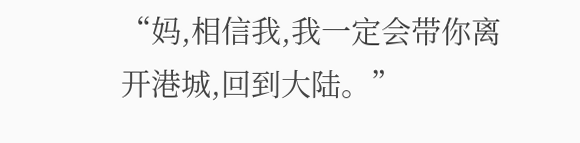“妈,相信我,我一定会带你离开港城,回到大陆。”